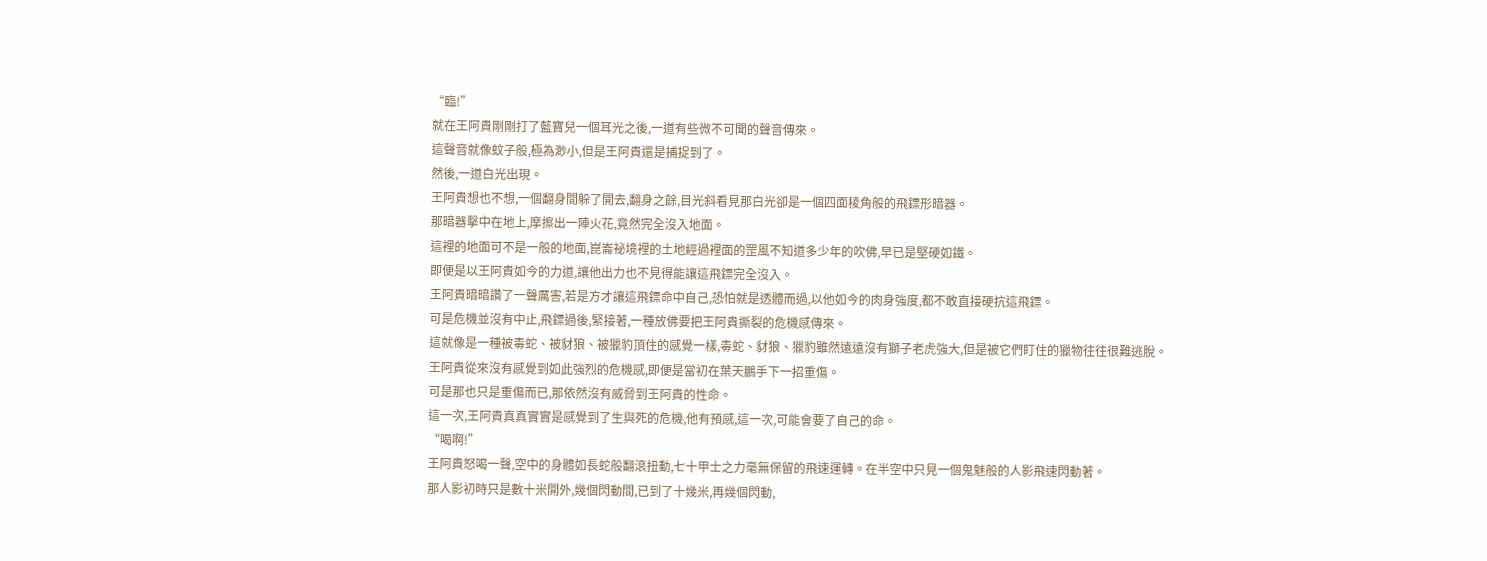“臨!”
就在王阿貴剛剛打了藍寶兒一個耳光之後,一道有些微不可聞的聲音傳來。
這聲音就像蚊子般,極為渺小,但是王阿貴還是捕捉到了。
然後,一道白光出現。
王阿貴想也不想,一個翻身間躲了開去,翻身之餘,目光斜看見那白光卻是一個四面稜角般的飛鏢形暗器。
那暗器擊中在地上,摩擦出一陣火花,竟然完全沒入地面。
這裡的地面可不是一般的地面,崑崙祕境裡的土地經過裡面的罡風不知道多少年的吹佛,早已是堅硬如鐵。
即便是以王阿貴如今的力道,讓他出力也不見得能讓這飛鏢完全沒入。
王阿貴暗暗讚了一聲厲害,若是方才讓這飛鏢命中自己,恐怕就是透體而過,以他如今的肉身強度,都不敢直接硬抗這飛鏢。
可是危機並沒有中止,飛鏢過後,緊接著,一種放佛要把王阿貴撕裂的危機感傳來。
這就像是一種被毒蛇、被豺狼、被獵豹頂住的感覺一樣,毒蛇、豺狼、獵豹雖然遠遠沒有獅子老虎強大,但是被它們盯住的獵物往往很難逃脫。
王阿貴從來沒有感覺到如此強烈的危機感,即便是當初在葉天鵬手下一招重傷。
可是那也只是重傷而已,那依然沒有威脅到王阿貴的性命。
這一次,王阿貴真真實實是感覺到了生與死的危機,他有預感,這一次,可能會要了自己的命。
“喝啊!”
王阿貴怒喝一聲,空中的身體如長蛇般翻滾扭動,七十甲士之力毫無保留的飛速運轉。在半空中只見一個鬼魅般的人影飛速閃動著。
那人影初時只是數十米開外,幾個閃動間,已到了十幾米,再幾個閃動,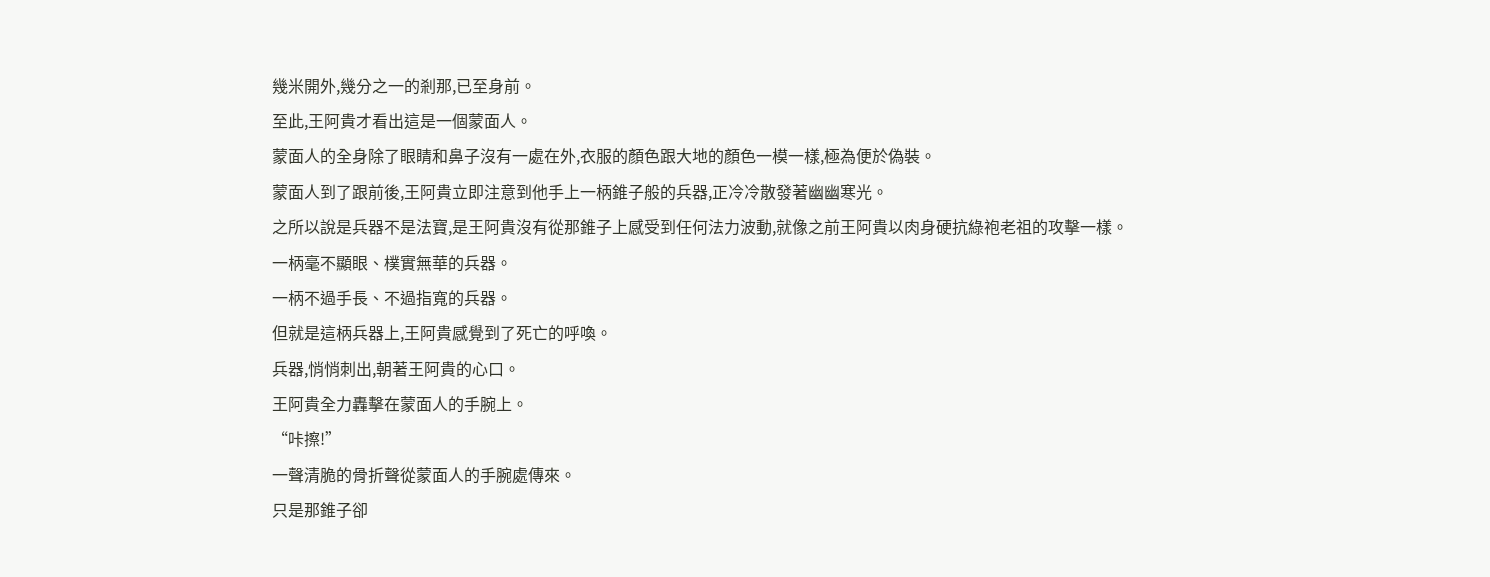幾米開外,幾分之一的剎那,已至身前。
至此,王阿貴才看出這是一個蒙面人。
蒙面人的全身除了眼睛和鼻子沒有一處在外,衣服的顏色跟大地的顏色一模一樣,極為便於偽裝。
蒙面人到了跟前後,王阿貴立即注意到他手上一柄錐子般的兵器,正冷冷散發著幽幽寒光。
之所以說是兵器不是法寶,是王阿貴沒有從那錐子上感受到任何法力波動,就像之前王阿貴以肉身硬抗綠袍老祖的攻擊一樣。
一柄毫不顯眼、樸實無華的兵器。
一柄不過手長、不過指寬的兵器。
但就是這柄兵器上,王阿貴感覺到了死亡的呼喚。
兵器,悄悄刺出,朝著王阿貴的心口。
王阿貴全力轟擊在蒙面人的手腕上。
“咔擦!”
一聲清脆的骨折聲從蒙面人的手腕處傳來。
只是那錐子卻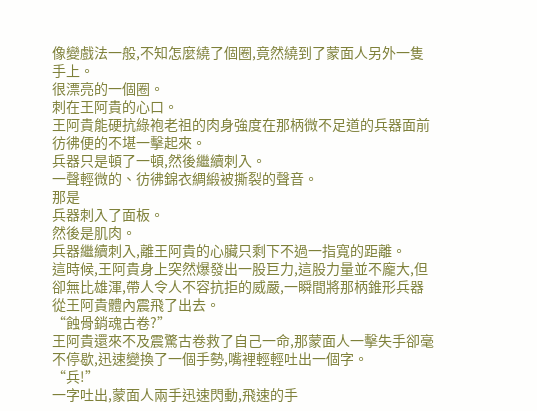像變戲法一般,不知怎麼繞了個圈,竟然繞到了蒙面人另外一隻手上。
很漂亮的一個圈。
刺在王阿貴的心口。
王阿貴能硬抗綠袍老祖的肉身強度在那柄微不足道的兵器面前彷彿便的不堪一擊起來。
兵器只是頓了一頓,然後繼續刺入。
一聲輕微的、彷彿錦衣綢緞被撕裂的聲音。
那是
兵器刺入了面板。
然後是肌肉。
兵器繼續刺入,離王阿貴的心臟只剩下不過一指寬的距離。
這時候,王阿貴身上突然爆發出一股巨力,這股力量並不龐大,但卻無比雄渾,帶人令人不容抗拒的威嚴,一瞬間將那柄錐形兵器從王阿貴體內震飛了出去。
“蝕骨銷魂古卷?”
王阿貴還來不及震驚古卷救了自己一命,那蒙面人一擊失手卻毫不停歇,迅速變換了一個手勢,嘴裡輕輕吐出一個字。
“兵!”
一字吐出,蒙面人兩手迅速閃動,飛速的手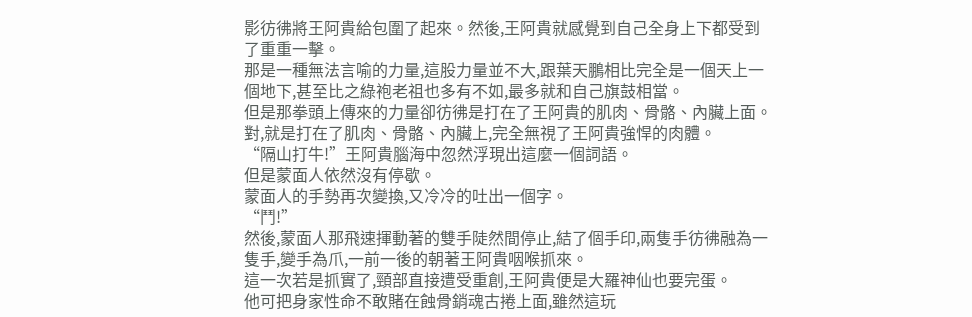影彷彿將王阿貴給包圍了起來。然後,王阿貴就感覺到自己全身上下都受到了重重一擊。
那是一種無法言喻的力量,這股力量並不大,跟葉天鵬相比完全是一個天上一個地下,甚至比之綠袍老祖也多有不如,最多就和自己旗鼓相當。
但是那拳頭上傳來的力量卻彷彿是打在了王阿貴的肌肉、骨骼、內臟上面。
對,就是打在了肌肉、骨骼、內臟上,完全無視了王阿貴強悍的肉體。
“隔山打牛!”王阿貴腦海中忽然浮現出這麼一個詞語。
但是蒙面人依然沒有停歇。
蒙面人的手勢再次變換,又冷冷的吐出一個字。
“鬥!”
然後,蒙面人那飛速揮動著的雙手陡然間停止,結了個手印,兩隻手彷彿融為一隻手,變手為爪,一前一後的朝著王阿貴咽喉抓來。
這一次若是抓實了,頸部直接遭受重創,王阿貴便是大羅神仙也要完蛋。
他可把身家性命不敢賭在蝕骨銷魂古捲上面,雖然這玩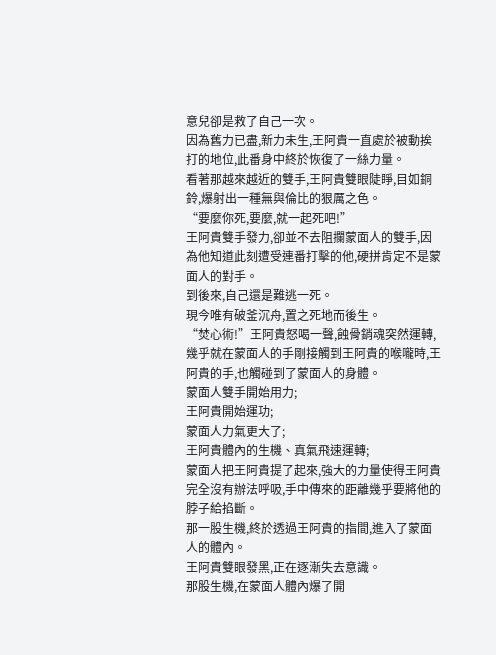意兒卻是救了自己一次。
因為舊力已盡,新力未生,王阿貴一直處於被動挨打的地位,此番身中終於恢復了一絲力量。
看著那越來越近的雙手,王阿貴雙眼陡睜,目如銅鈴,爆射出一種無與倫比的狠厲之色。
“要麼你死,要麼,就一起死吧!”
王阿貴雙手發力,卻並不去阻攔蒙面人的雙手,因為他知道此刻遭受連番打擊的他,硬拼肯定不是蒙面人的對手。
到後來,自己還是難逃一死。
現今唯有破釜沉舟,置之死地而後生。
“焚心術!”王阿貴怒喝一聲,蝕骨銷魂突然運轉,幾乎就在蒙面人的手剛接觸到王阿貴的喉嚨時,王阿貴的手,也觸碰到了蒙面人的身體。
蒙面人雙手開始用力;
王阿貴開始運功;
蒙面人力氣更大了;
王阿貴體內的生機、真氣飛速運轉;
蒙面人把王阿貴提了起來,強大的力量使得王阿貴完全沒有辦法呼吸,手中傳來的距離幾乎要將他的脖子給掐斷。
那一股生機,終於透過王阿貴的指間,進入了蒙面人的體內。
王阿貴雙眼發黑,正在逐漸失去意識。
那股生機,在蒙面人體內爆了開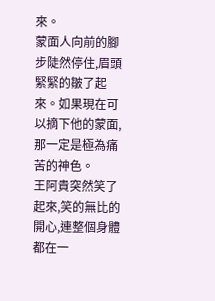來。
蒙面人向前的腳步陡然停住,眉頭緊緊的皺了起來。如果現在可以摘下他的蒙面,那一定是極為痛苦的神色。
王阿貴突然笑了
起來,笑的無比的開心,連整個身體都在一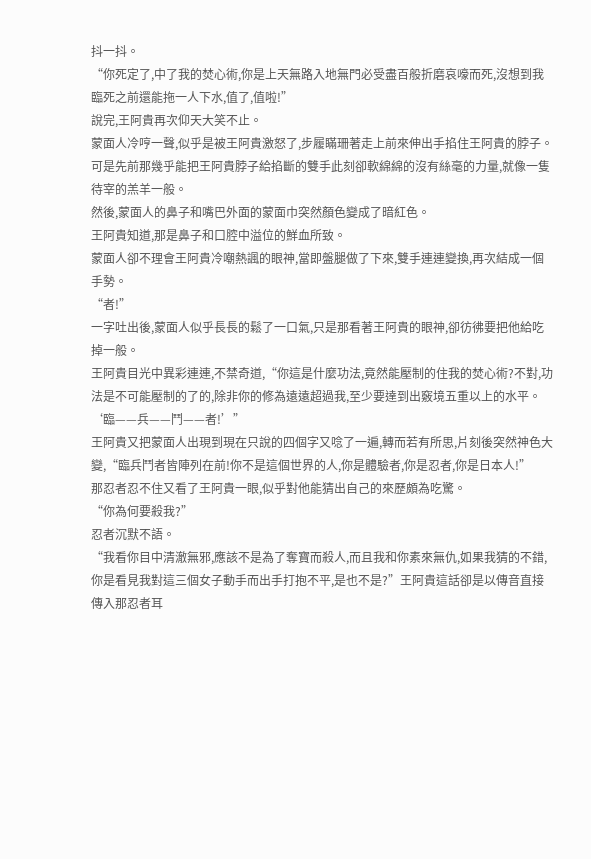抖一抖。
“你死定了,中了我的焚心術,你是上天無路入地無門必受盡百般折磨哀嚎而死,沒想到我臨死之前還能拖一人下水,值了,值啦!”
說完,王阿貴再次仰天大笑不止。
蒙面人冷哼一聲,似乎是被王阿貴激怒了,步履瞞珊著走上前來伸出手掐住王阿貴的脖子。
可是先前那幾乎能把王阿貴脖子給掐斷的雙手此刻卻軟綿綿的沒有絲毫的力量,就像一隻待宰的羔羊一般。
然後,蒙面人的鼻子和嘴巴外面的蒙面巾突然顏色變成了暗紅色。
王阿貴知道,那是鼻子和口腔中溢位的鮮血所致。
蒙面人卻不理會王阿貴冷嘲熱諷的眼神,當即盤腿做了下來,雙手連連變換,再次結成一個手勢。
“者!”
一字吐出後,蒙面人似乎長長的鬆了一口氣,只是那看著王阿貴的眼神,卻彷彿要把他給吃掉一般。
王阿貴目光中異彩連連,不禁奇道,“你這是什麼功法,竟然能壓制的住我的焚心術?不對,功法是不可能壓制的了的,除非你的修為遠遠超過我,至少要達到出竅境五重以上的水平。‘臨——兵——鬥——者!’”
王阿貴又把蒙面人出現到現在只說的四個字又唸了一遍,轉而若有所思,片刻後突然神色大變,“臨兵鬥者皆陣列在前!你不是這個世界的人,你是體驗者,你是忍者,你是日本人!”
那忍者忍不住又看了王阿貴一眼,似乎對他能猜出自己的來歷頗為吃驚。
“你為何要殺我?”
忍者沉默不語。
“我看你目中清澈無邪,應該不是為了奪寶而殺人,而且我和你素來無仇,如果我猜的不錯,你是看見我對這三個女子動手而出手打抱不平,是也不是?”王阿貴這話卻是以傳音直接傳入那忍者耳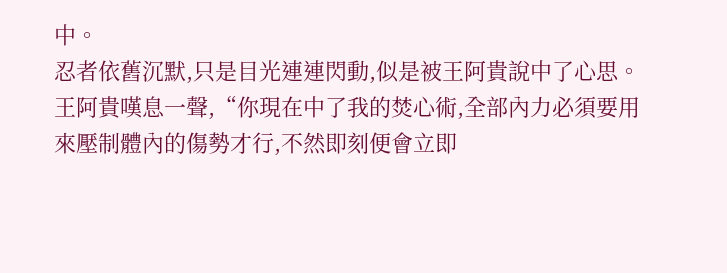中。
忍者依舊沉默,只是目光連連閃動,似是被王阿貴說中了心思。
王阿貴嘆息一聲,“你現在中了我的焚心術,全部內力必須要用來壓制體內的傷勢才行,不然即刻便會立即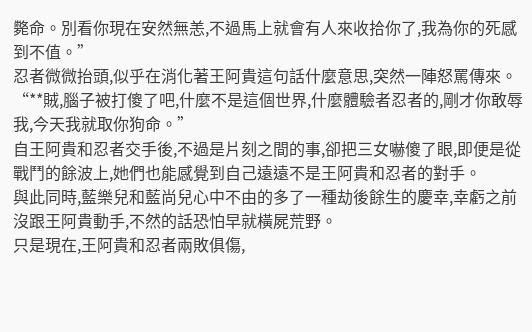斃命。別看你現在安然無恙,不過馬上就會有人來收拾你了,我為你的死感到不值。”
忍者微微抬頭,似乎在消化著王阿貴這句話什麼意思,突然一陣怒罵傳來。
“**賊,腦子被打傻了吧,什麼不是這個世界,什麼體驗者忍者的,剛才你敢辱我,今天我就取你狗命。”
自王阿貴和忍者交手後,不過是片刻之間的事,卻把三女嚇傻了眼,即便是從戰鬥的餘波上,她們也能感覺到自己遠遠不是王阿貴和忍者的對手。
與此同時,藍樂兒和藍尚兒心中不由的多了一種劫後餘生的慶幸,幸虧之前沒跟王阿貴動手,不然的話恐怕早就橫屍荒野。
只是現在,王阿貴和忍者兩敗俱傷,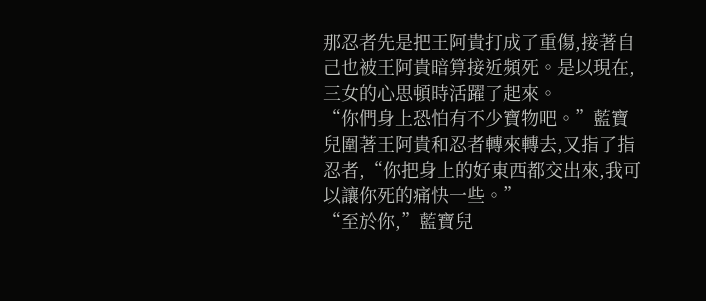那忍者先是把王阿貴打成了重傷,接著自己也被王阿貴暗算接近頻死。是以現在,三女的心思頓時活躍了起來。
“你們身上恐怕有不少寶物吧。”藍寶兒圍著王阿貴和忍者轉來轉去,又指了指忍者,“你把身上的好東西都交出來,我可以讓你死的痛快一些。”
“至於你,”藍寶兒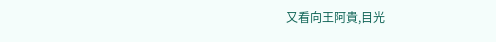又看向王阿貴,目光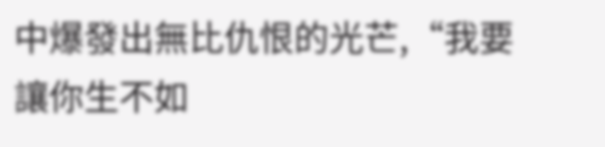中爆發出無比仇恨的光芒,“我要讓你生不如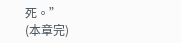死。”
(本章完)